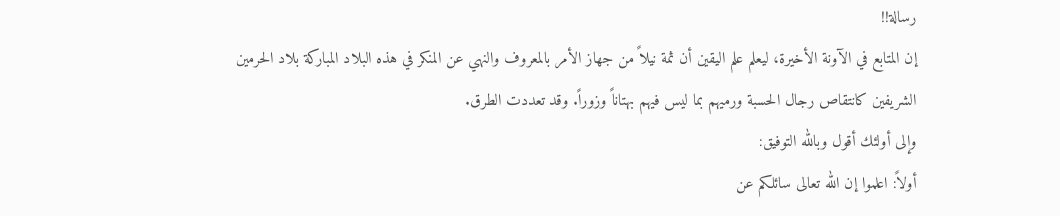رسالة!!
إن المتابع في الآونة الأخيرة، ليعلم علم اليقين أن ثمة نيلاً من جهاز الأمر بالمعروف والنهي عن المنكر في هذه البلاد المباركة بلاد الحرمين الشريفين كانتقاص رجال الحسبة ورميهم بما ليس فيهم بهتاناً وزوراً. وقد تعددت الطرق.
وإلى أولئك أقول وبالله التوفيق:
أولاً: اعلموا إن الله تعالى سائلكم عن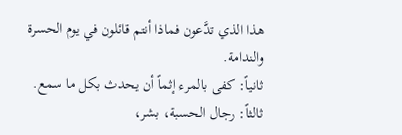هذا الذي تدَّعون فماذا أنتم قائلون في يوم الحسرة والندامة.
ثانياً: كفى بالمرء إثماً أن يحدث بكل ما سمع.
ثالثاً: رجال الحسبة، بشر،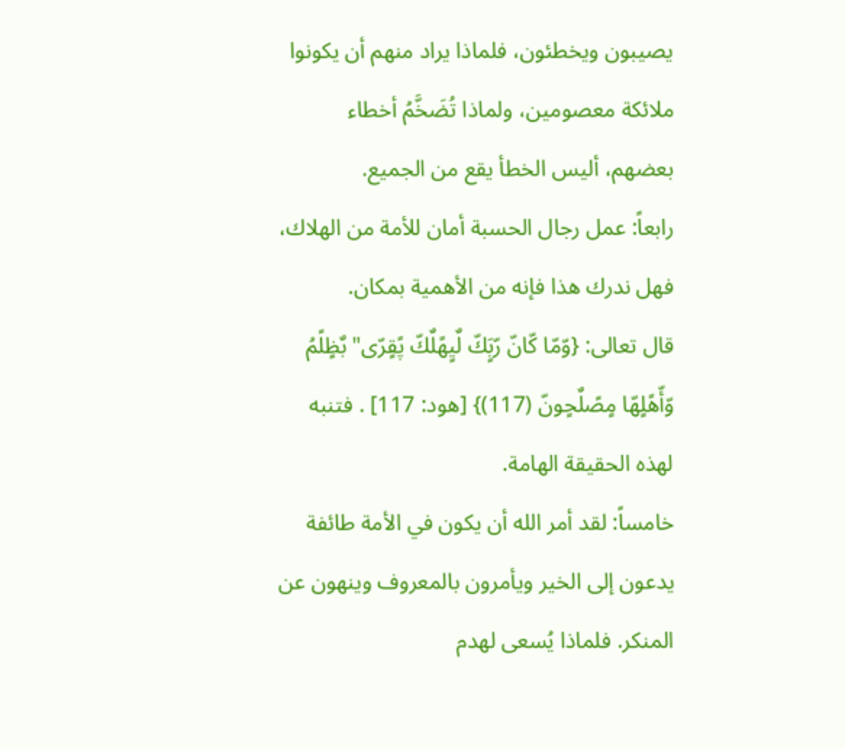يصيبون ويخطئون، فلماذا يراد منهم أن يكونوا ملائكة معصومين، ولماذا تُضَخَّمُ أخطاء بعضهم، أليس الخطأ يقع من الجميع.
رابعاً: عمل رجال الحسبة أمان للأمة من الهلاك، فهل ندرك هذا فإنه من الأهمية بمكان.
قال تعالى: {وّمّا كّانّ رّبٍَكّ لٌيٍهًلٌكّ پًقٍرّى" بٌظٍلًمُ وّأّهًلٍهّا مٍصًلٌحٍونّ (117)} [هود: 117] . فتنبه لهذه الحقيقة الهامة.
خامساً: لقد أمر الله أن يكون في الأمة طائفة يدعون إلى الخير ويأمرون بالمعروف وينهون عن المنكر. فلماذا يُسعى لهدم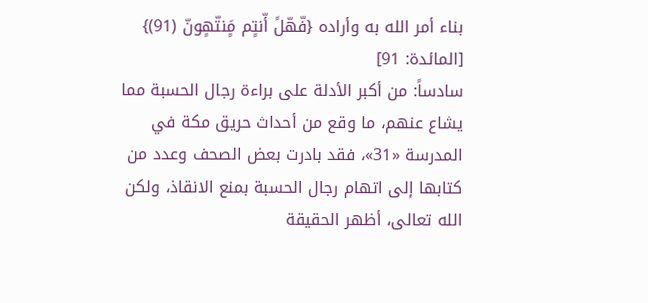بناء أمر الله به وأراده {فّهّلً أّنتٍم مٍَنتّهٍونّ (91)} [المائدة: 91]
سادساً: من أكبر الأدلة على براءة رجال الحسبة مما يشاع عنهم، ما وقع من أحداث حريق مكة في المدرسة «31»، فقد بادرت بعض الصحف وعدد من كتابها إلى اتهام رجال الحسبة بمنع الانقاذ، ولكن الله تعالى، أظهر الحقيقة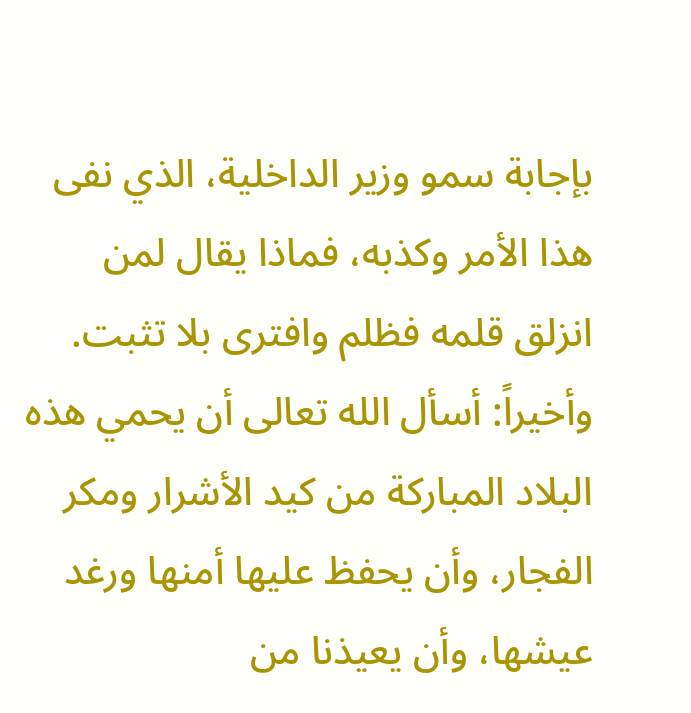بإجابة سمو وزير الداخلية، الذي نفى هذا الأمر وكذبه، فماذا يقال لمن انزلق قلمه فظلم وافترى بلا تثبت.
وأخيراً: أسأل الله تعالى أن يحمي هذه البلاد المباركة من كيد الأشرار ومكر الفجار، وأن يحفظ عليها أمنها ورغد عيشها، وأن يعيذنا من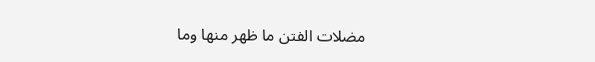مضلات الفتن ما ظهر منها وما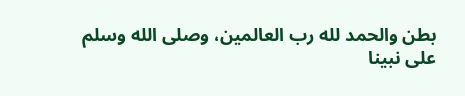بطن والحمد لله رب العالمين، وصلى الله وسلم على نبينا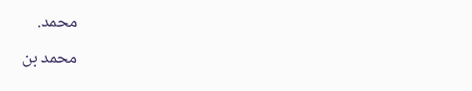محمد.
محمد بن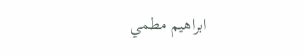ابراهيم مطمي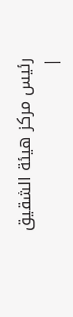رئيس مركز هيئة الشقيق
|